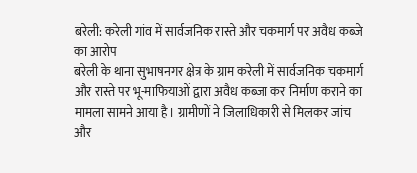बरेली: करेली गांव में सार्वजनिक रास्ते और चकमार्ग पर अवैध कब्जे का आरोप
बरेली के थाना सुभाषनगर क्षेत्र के ग्राम करेली में सार्वजनिक चकमार्ग और रास्ते पर भू-माफियाओं द्वारा अवैध कब्जा कर निर्माण कराने का मामला सामने आया है। ग्रामीणों ने जिलाधिकारी से मिलकर जांच और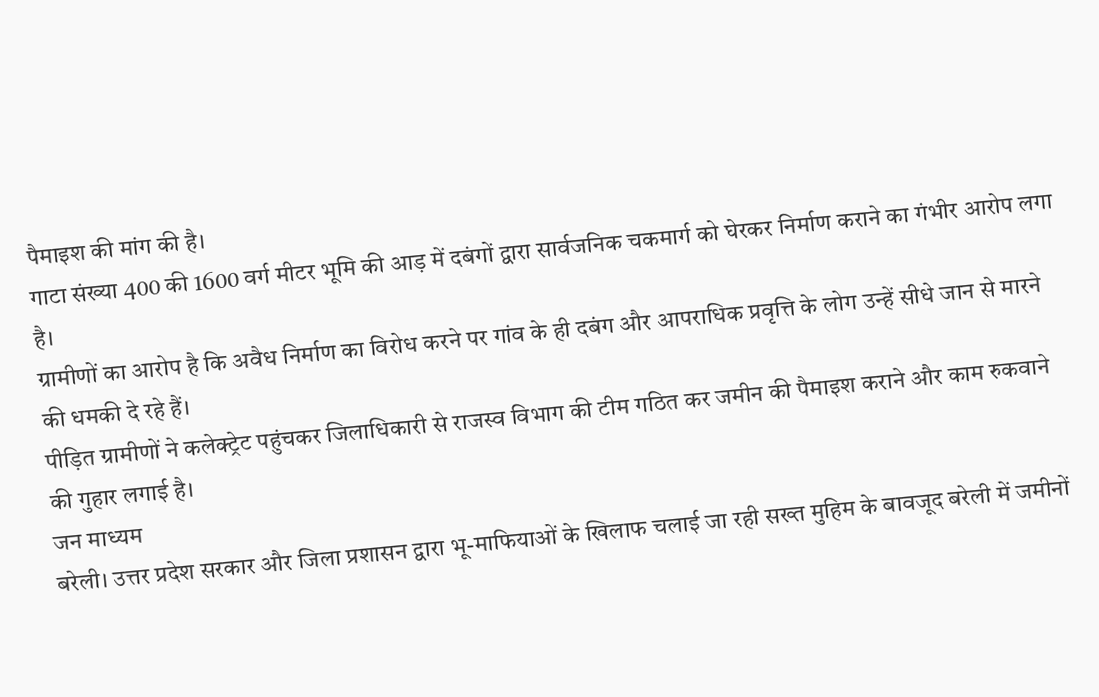पैमाइश की मांग की है।
गाटा संख्या 400 की 1600 वर्ग मीटर भूमि की आड़ में दबंगों द्वारा सार्वजनिक चकमार्ग को घेरकर निर्माण कराने का गंभीर आरोप लगा है।
ग्रामीणों का आरोप है कि अवैध निर्माण का विरोध करने पर गांव के ही दबंग और आपराधिक प्रवृत्ति के लोग उन्हें सीधे जान से मारने की धमकी दे रहे हैं।
पीड़ित ग्रामीणों ने कलेक्ट्रेट पहुंचकर जिलाधिकारी से राजस्व विभाग की टीम गठित कर जमीन की पैमाइश कराने और काम रुकवाने की गुहार लगाई है।
जन माध्यम
बरेली। उत्तर प्रदेश सरकार और जिला प्रशासन द्वारा भू-माफियाओं के खिलाफ चलाई जा रही सख्त मुहिम के बावजूद बरेली में जमीनों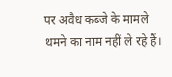पर अवैध कब्जे के मामले थमने का नाम नहीं ले रहे हैं।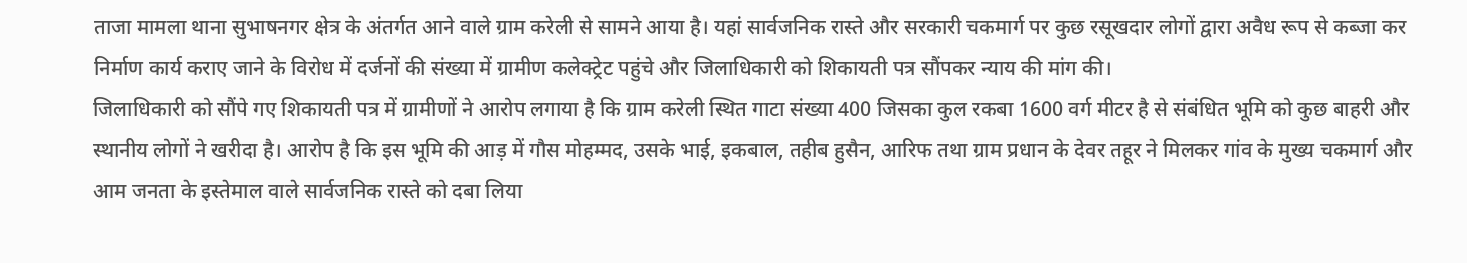ताजा मामला थाना सुभाषनगर क्षेत्र के अंतर्गत आने वाले ग्राम करेली से सामने आया है। यहां सार्वजनिक रास्ते और सरकारी चकमार्ग पर कुछ रसूखदार लोगों द्वारा अवैध रूप से कब्जा कर निर्माण कार्य कराए जाने के विरोध में दर्जनों की संख्या में ग्रामीण कलेक्ट्रेट पहुंचे और जिलाधिकारी को शिकायती पत्र सौंपकर न्याय की मांग की।
जिलाधिकारी को सौंपे गए शिकायती पत्र में ग्रामीणों ने आरोप लगाया है कि ग्राम करेली स्थित गाटा संख्या 400 जिसका कुल रकबा 1600 वर्ग मीटर है से संबंधित भूमि को कुछ बाहरी और स्थानीय लोगों ने खरीदा है। आरोप है कि इस भूमि की आड़ में गौस मोहम्मद, उसके भाई, इकबाल, तहीब हुसैन, आरिफ तथा ग्राम प्रधान के देवर तहूर ने मिलकर गांव के मुख्य चकमार्ग और आम जनता के इस्तेमाल वाले सार्वजनिक रास्ते को दबा लिया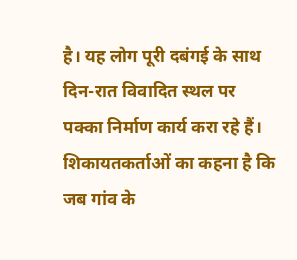है। यह लोग पूरी दबंगई के साथ दिन-रात विवादित स्थल पर पक्का निर्माण कार्य करा रहे हैं।
शिकायतकर्ताओं का कहना है कि जब गांव के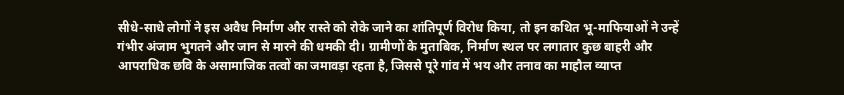सीधे-साधे लोगों ने इस अवैध निर्माण और रास्ते को रोके जाने का शांतिपूर्ण विरोध किया, तो इन कथित भू-माफियाओं ने उन्हें गंभीर अंजाम भुगतने और जान से मारने की धमकी दी। ग्रामीणों के मुताबिक, निर्माण स्थल पर लगातार कुछ बाहरी और आपराधिक छवि के असामाजिक तत्वों का जमावड़ा रहता है, जिससे पूरे गांव में भय और तनाव का माहौल व्याप्त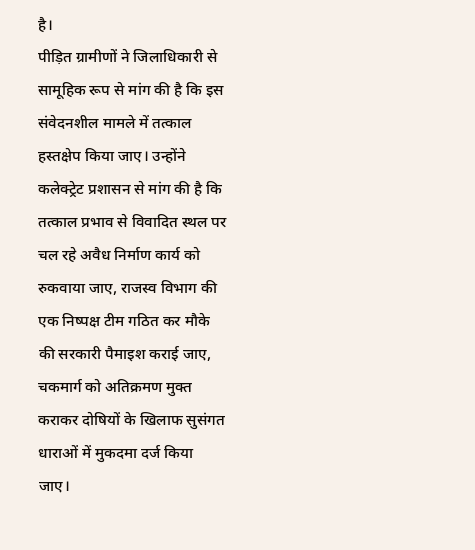है।
पीड़ित ग्रामीणों ने जिलाधिकारी से सामूहिक रूप से मांग की है कि इस संवेदनशील मामले में तत्काल हस्तक्षेप किया जाए। उन्होंने कलेक्ट्रेट प्रशासन से मांग की है कि तत्काल प्रभाव से विवादित स्थल पर चल रहे अवैध निर्माण कार्य को रुकवाया जाए, राजस्व विभाग की एक निष्पक्ष टीम गठित कर मौके की सरकारी पैमाइश कराई जाए, चकमार्ग को अतिक्रमण मुक्त कराकर दोषियों के खिलाफ सुसंगत धाराओं में मुकदमा दर्ज किया जाए।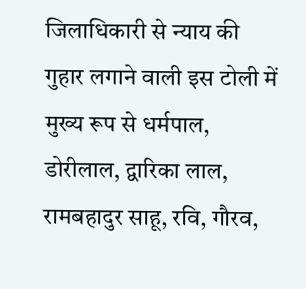जिलाधिकारी से न्याय की गुहार लगाने वाली इस टोली में मुख्य रूप से धर्मपाल, डोरीलाल, द्वारिका लाल, रामबहादुर साहू, रवि, गौरव,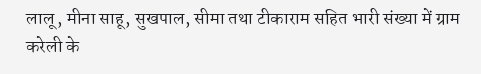लालू, मीना साहू, सुखपाल, सीमा तथा टीकाराम सहित भारी संख्या में ग्राम करेली के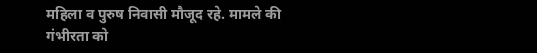महिला व पुरुष निवासी मौजूद रहे. मामले की गंभीरता को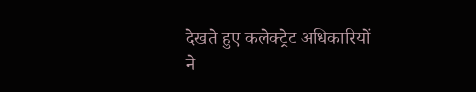देखते हुए कलेक्ट्रेट अधिकारियों ने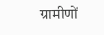ग्रामीणों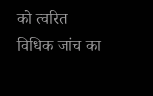को त्वरित विधिक जांच का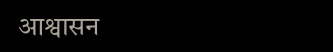आश्वासन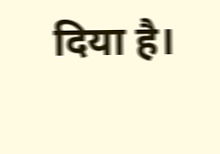दिया है।